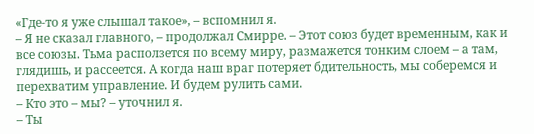«Где-то я уже слышал такое», – вспомнил я.
– Я не сказал главного, – продолжал Смирре. – Этот союз будет временным, как и все союзы. Тьма расползется по всему миру, размажется тонким слоем – а там, глядишь, и рассеется. А когда наш враг потеряет бдительность, мы соберемся и перехватим управление. И будем рулить сами.
– Кто это – мы? – уточнил я.
– Ты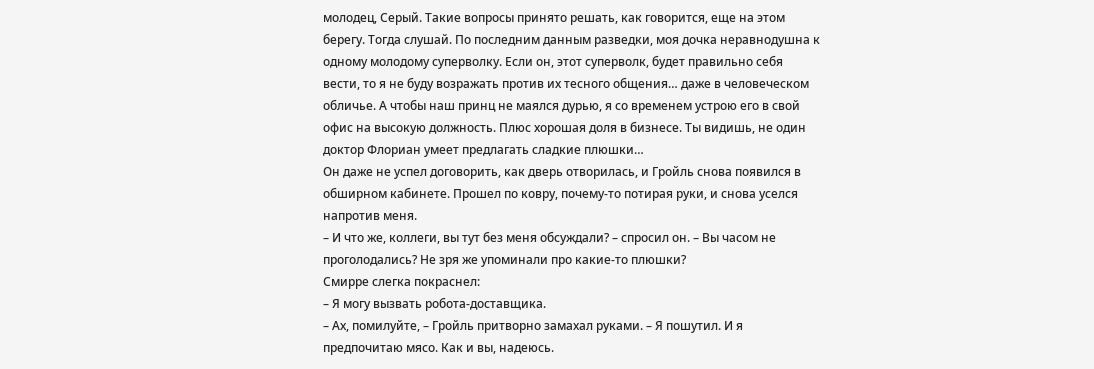молодец, Серый. Такие вопросы принято решать, как говорится, еще на этом берегу. Тогда слушай. По последним данным разведки, моя дочка неравнодушна к одному молодому суперволку. Если он, этот суперволк, будет правильно себя вести, то я не буду возражать против их тесного общения… даже в человеческом обличье. А чтобы наш принц не маялся дурью, я со временем устрою его в свой офис на высокую должность. Плюс хорошая доля в бизнесе. Ты видишь, не один доктор Флориан умеет предлагать сладкие плюшки…
Он даже не успел договорить, как дверь отворилась, и Гройль снова появился в обширном кабинете. Прошел по ковру, почему-то потирая руки, и снова уселся напротив меня.
– И что же, коллеги, вы тут без меня обсуждали? – спросил он. – Вы часом не проголодались? Не зря же упоминали про какие-то плюшки?
Смирре слегка покраснел:
– Я могу вызвать робота-доставщика.
– Ах, помилуйте, – Гройль притворно замахал руками. – Я пошутил. И я предпочитаю мясо. Как и вы, надеюсь.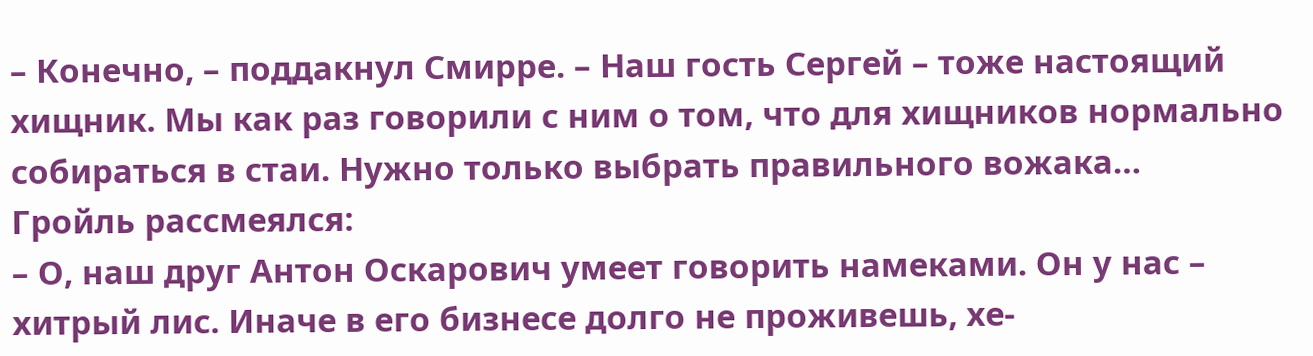– Конечно, – поддакнул Смирре. – Наш гость Сергей – тоже настоящий хищник. Мы как раз говорили с ним о том, что для хищников нормально собираться в стаи. Нужно только выбрать правильного вожака…
Гройль рассмеялся:
– О, наш друг Антон Оскарович умеет говорить намеками. Он у нас – хитрый лис. Иначе в его бизнесе долго не проживешь, хе-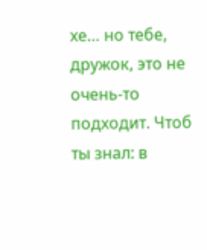хе… но тебе, дружок, это не очень-то подходит. Чтоб ты знал: в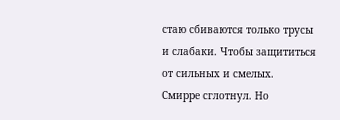стаю сбиваются только трусы и слабаки. Чтобы защититься от сильных и смелых.
Смирре сглотнул. Но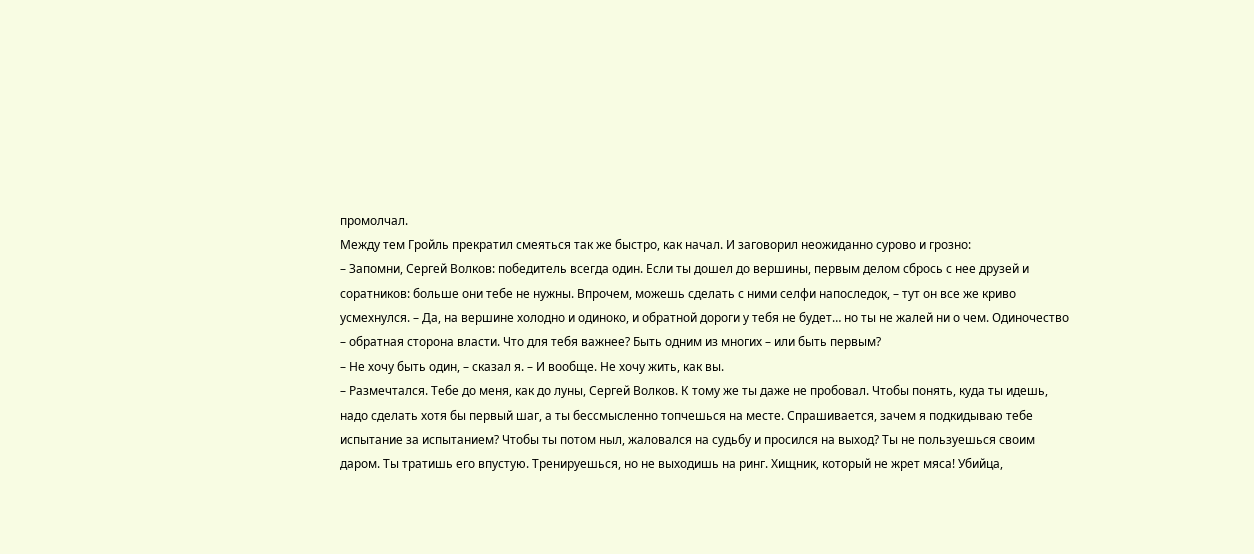промолчал.
Между тем Гройль прекратил смеяться так же быстро, как начал. И заговорил неожиданно сурово и грозно:
– Запомни, Сергей Волков: победитель всегда один. Если ты дошел до вершины, первым делом сбрось с нее друзей и соратников: больше они тебе не нужны. Впрочем, можешь сделать с ними селфи напоследок, – тут он все же криво усмехнулся. – Да, на вершине холодно и одиноко, и обратной дороги у тебя не будет… но ты не жалей ни о чем. Одиночество – обратная сторона власти. Что для тебя важнее? Быть одним из многих – или быть первым?
– Не хочу быть один, – сказал я. – И вообще. Не хочу жить, как вы.
– Размечтался. Тебе до меня, как до луны, Сергей Волков. К тому же ты даже не пробовал. Чтобы понять, куда ты идешь, надо сделать хотя бы первый шаг, а ты бессмысленно топчешься на месте. Спрашивается, зачем я подкидываю тебе испытание за испытанием? Чтобы ты потом ныл, жаловался на судьбу и просился на выход? Ты не пользуешься своим даром. Ты тратишь его впустую. Тренируешься, но не выходишь на ринг. Хищник, который не жрет мяса! Убийца,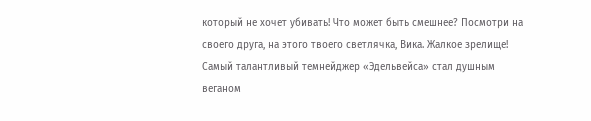который не хочет убивать! Что может быть смешнее? Посмотри на своего друга, на этого твоего светлячка, Вика. Жалкое зрелище! Самый талантливый темнейджер «Эдельвейса» стал душным веганом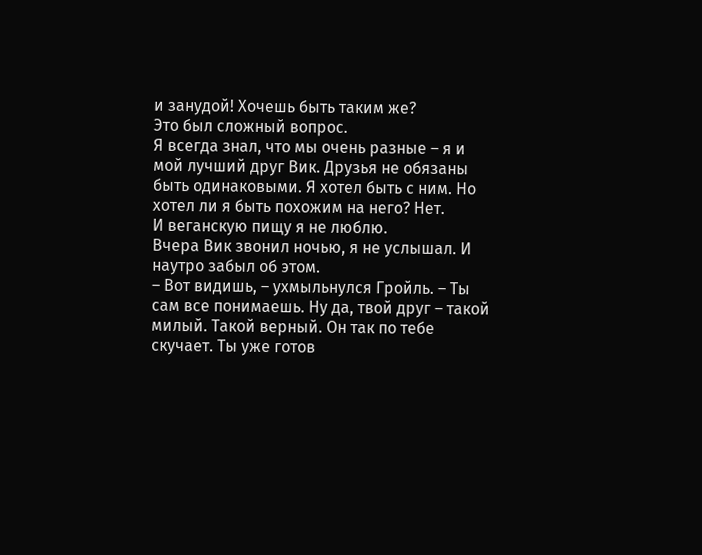и занудой! Хочешь быть таким же?
Это был сложный вопрос.
Я всегда знал, что мы очень разные – я и мой лучший друг Вик. Друзья не обязаны быть одинаковыми. Я хотел быть с ним. Но хотел ли я быть похожим на него? Нет.
И веганскую пищу я не люблю.
Вчера Вик звонил ночью, я не услышал. И наутро забыл об этом.
– Вот видишь, – ухмыльнулся Гройль. – Ты сам все понимаешь. Ну да, твой друг – такой милый. Такой верный. Он так по тебе скучает. Ты уже готов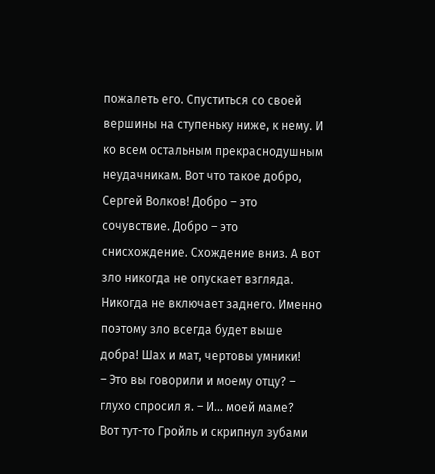пожалеть его. Спуститься со своей вершины на ступеньку ниже, к нему. И ко всем остальным прекраснодушным неудачникам. Вот что такое добро, Сергей Волков! Добро – это сочувствие. Добро – это снисхождение. Схождение вниз. А вот зло никогда не опускает взгляда. Никогда не включает заднего. Именно поэтому зло всегда будет выше добра! Шах и мат, чертовы умники!
– Это вы говорили и моему отцу? – глухо спросил я. – И… моей маме?
Вот тут-то Гройль и скрипнул зубами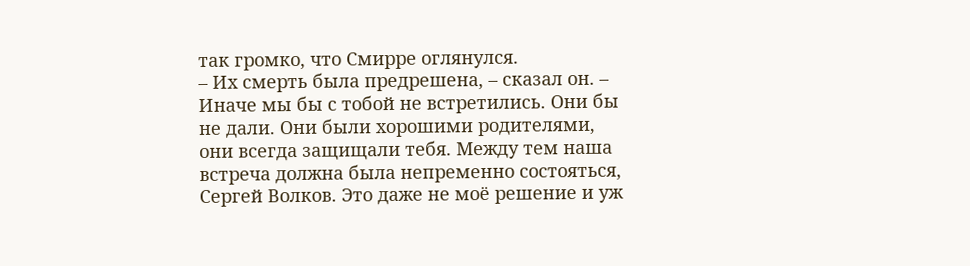так громко, что Смирре оглянулся.
– Их смерть была предрешена, – сказал он. – Иначе мы бы с тобой не встретились. Они бы не дали. Они были хорошими родителями, они всегда защищали тебя. Между тем наша встреча должна была непременно состояться, Сергей Волков. Это даже не моё решение и уж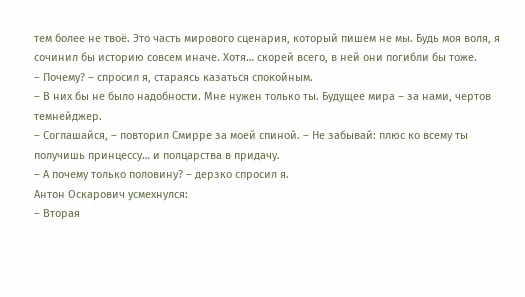тем более не твоё. Это часть мирового сценария, который пишем не мы. Будь моя воля, я сочинил бы историю совсем иначе. Хотя… скорей всего, в ней они погибли бы тоже.
– Почему? – спросил я, стараясь казаться спокойным.
– В них бы не было надобности. Мне нужен только ты. Будущее мира – за нами, чертов темнейджер.
– Соглашайся, – повторил Смирре за моей спиной. – Не забывай: плюс ко всему ты получишь принцессу… и полцарства в придачу.
– А почему только половину? – дерзко спросил я.
Антон Оскарович усмехнулся:
– Вторая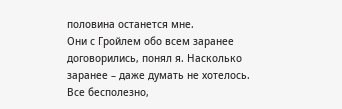половина останется мне.
Они с Гройлем обо всем заранее договорились, понял я. Насколько заранее – даже думать не хотелось.
Все бесполезно,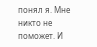понял я. Мне никто не поможет. И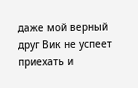даже мой верный друг Вик не успеет приехать и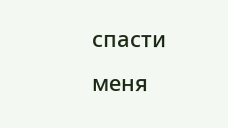спасти меня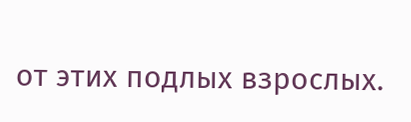от этих подлых взрослых.